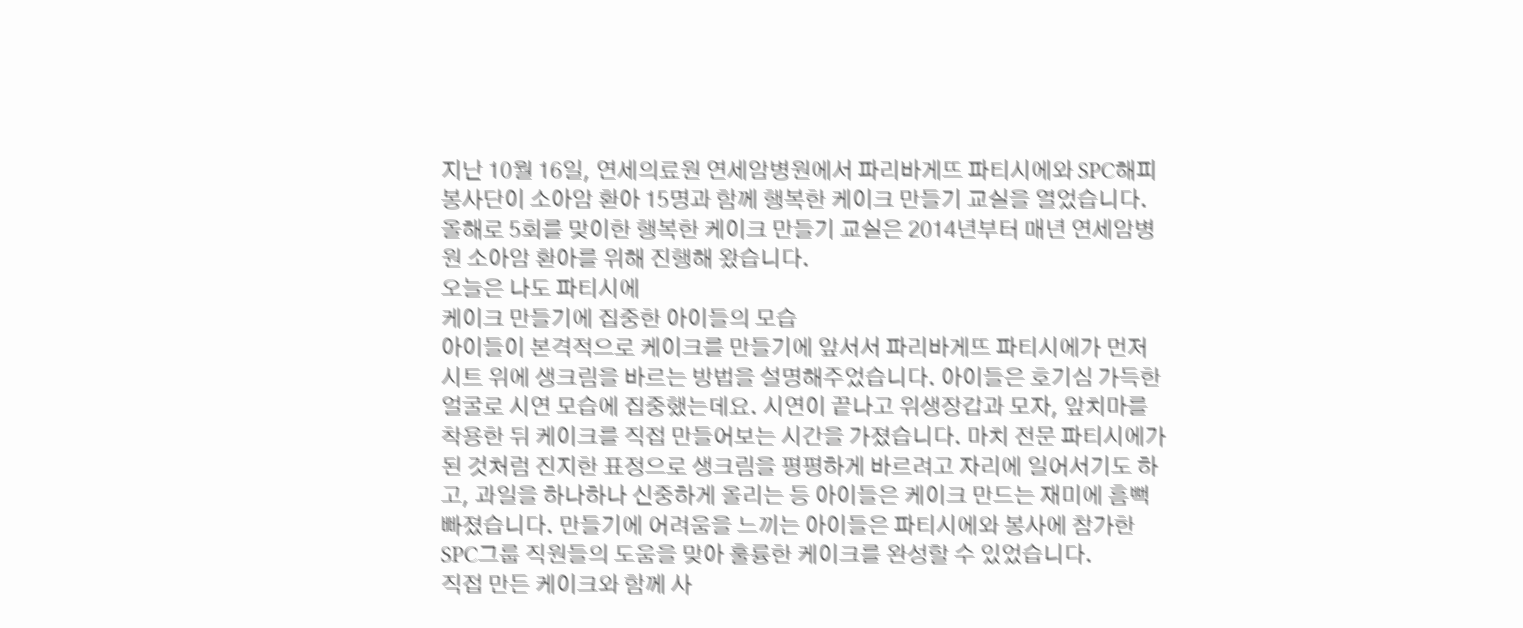지난 10월 16일, 연세의료원 연세암병원에서 파리바게뜨 파티시에와 SPC해피봉사단이 소아암 환아 15명과 함께 행복한 케이크 만들기 교실을 열었습니다. 올해로 5회를 맞이한 행복한 케이크 만들기 교실은 2014년부터 매년 연세암병원 소아암 환아를 위해 진행해 왔습니다.
오늘은 나도 파티시에
케이크 만들기에 집중한 아이들의 모습
아이들이 본격적으로 케이크를 만들기에 앞서서 파리바게뜨 파티시에가 먼저 시트 위에 생크림을 바르는 방법을 설명해주었습니다. 아이들은 호기심 가득한 얼굴로 시연 모습에 집중했는데요. 시연이 끝나고 위생장갑과 모자, 앞치마를 착용한 뒤 케이크를 직접 만들어보는 시간을 가졌습니다. 마치 전문 파티시에가 된 것처럼 진지한 표정으로 생크림을 평평하게 바르려고 자리에 일어서기도 하고, 과일을 하나하나 신중하게 올리는 등 아이들은 케이크 만드는 재미에 흠뻑 빠졌습니다. 만들기에 어려움을 느끼는 아이들은 파티시에와 봉사에 참가한 SPC그룹 직원들의 도움을 맞아 훌륭한 케이크를 완성할 수 있었습니다.
직접 만든 케이크와 함께 사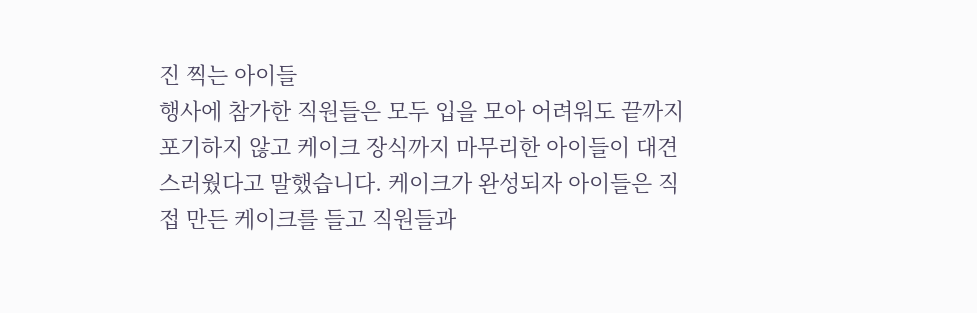진 찍는 아이들
행사에 참가한 직원들은 모두 입을 모아 어려워도 끝까지 포기하지 않고 케이크 장식까지 마무리한 아이들이 대견스러웠다고 말했습니다. 케이크가 완성되자 아이들은 직접 만든 케이크를 들고 직원들과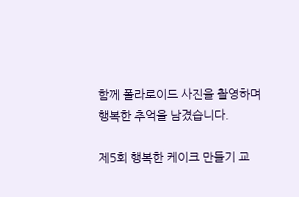함께 폴라로이드 사진을 촬영하며 행복한 추억을 남겼습니다.

제5회 행복한 케이크 만들기 교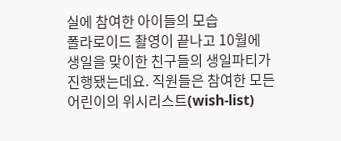실에 참여한 아이들의 모습
폴라로이드 촬영이 끝나고 10월에 생일을 맞이한 친구들의 생일파티가 진행됐는데요. 직원들은 참여한 모든 어린이의 위시리스트(wish-list)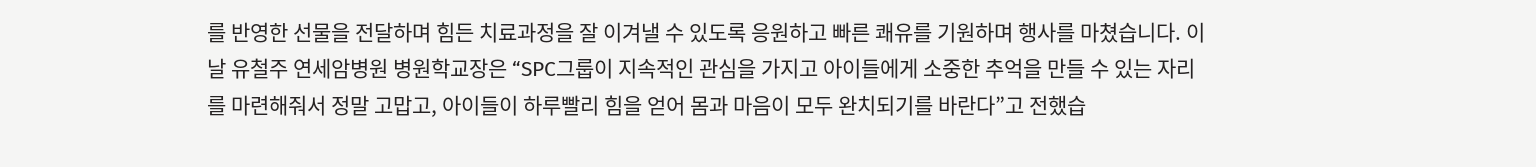를 반영한 선물을 전달하며 힘든 치료과정을 잘 이겨낼 수 있도록 응원하고 빠른 쾌유를 기원하며 행사를 마쳤습니다. 이날 유철주 연세암병원 병원학교장은 “SPC그룹이 지속적인 관심을 가지고 아이들에게 소중한 추억을 만들 수 있는 자리를 마련해줘서 정말 고맙고, 아이들이 하루빨리 힘을 얻어 몸과 마음이 모두 완치되기를 바란다”고 전했습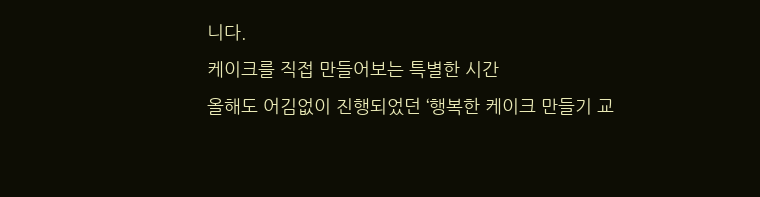니다.
케이크를 직접 만들어보는 특별한 시간
올해도 어김없이 진행되었던 ‘행복한 케이크 만들기 교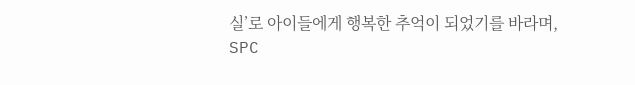실’로 아이들에게 행복한 추억이 되었기를 바라며, SPC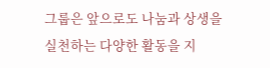그룹은 앞으로도 나눔과 상생을 실천하는 다양한 활동을 지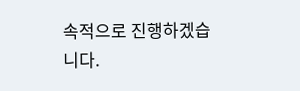속적으로 진행하겠습니다.